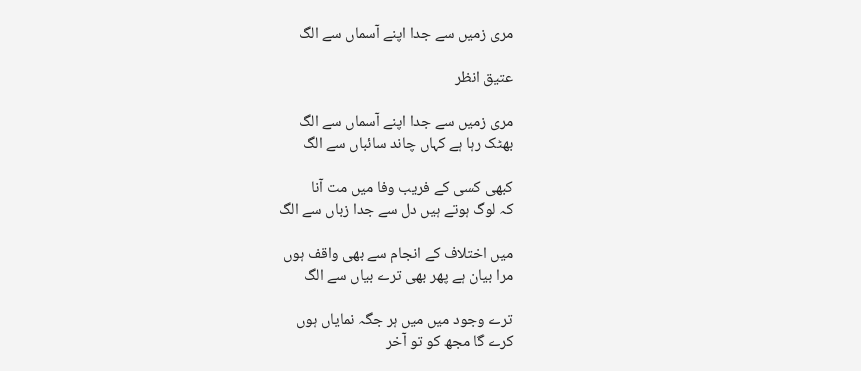مری زمیں سے جدا اپنے آسماں سے الگ

عتیق انظر

مری زمیں سے جدا اپنے آسماں سے الگ
بھٹک رہا ہے کہاں چاند سائباں سے الگ

کبھی کسی کے فریب وفا میں مت آنا
کہ لوگ ہوتے ہیں دل سے جدا زباں سے الگ

میں اختلاف کے انجام سے بھی واقف ہوں
مرا بیان ہے پھر بھی ترے بیاں سے الگ

ترے وجود میں میں ہر جگہ نمایاں ہوں
کرے گا مجھ کو تو آخر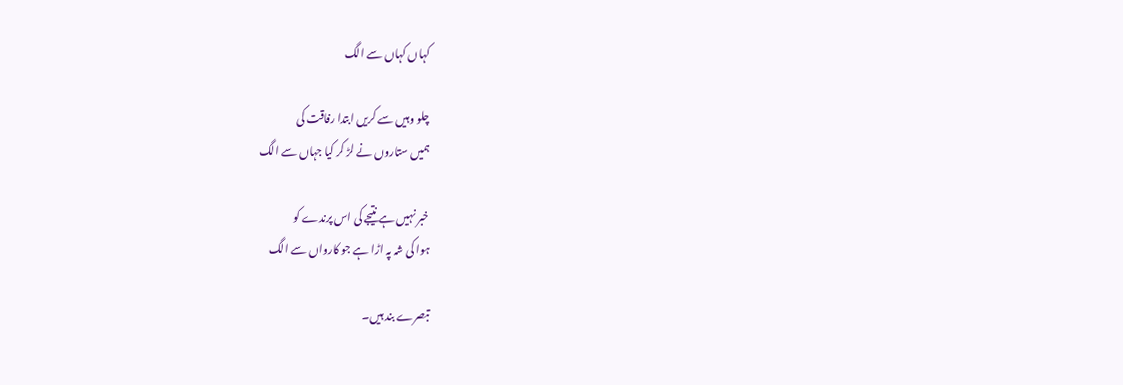کہاں کہاں سے الگ

چلو وہیں سے کریں ابتدا رفاقت کی
ہمیں ستاروں نے لڑ کر کیا جہاں سے الگ

خبر نہیں ہے نتیجے کی اس پرندے کو
ہوا کی شہ پہ اڑا ہے جو کارواں سے الگ

تبصرے بند ہیں۔